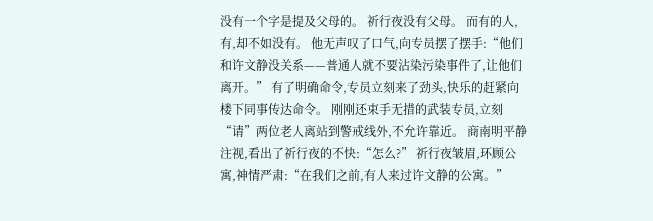没有一个字是提及父母的。 祈行夜没有父母。 而有的人,有,却不如没有。 他无声叹了口气,向专员摆了摆手:“他们和许文静没关系——普通人就不要沾染污染事件了,让他们离开。” 有了明确命令,专员立刻来了劲头,快乐的赶紧向楼下同事传达命令。 刚刚还束手无措的武装专员,立刻“请”两位老人离站到警戒线外,不允许靠近。 商南明平静注视,看出了祈行夜的不快:“怎么?” 祈行夜皱眉,环顾公寓,神情严肃:“在我们之前,有人来过许文静的公寓。”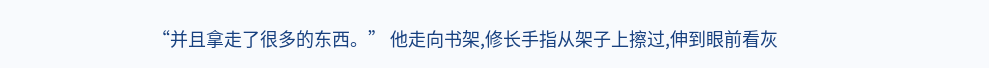“并且拿走了很多的东西。” 他走向书架,修长手指从架子上擦过,伸到眼前看灰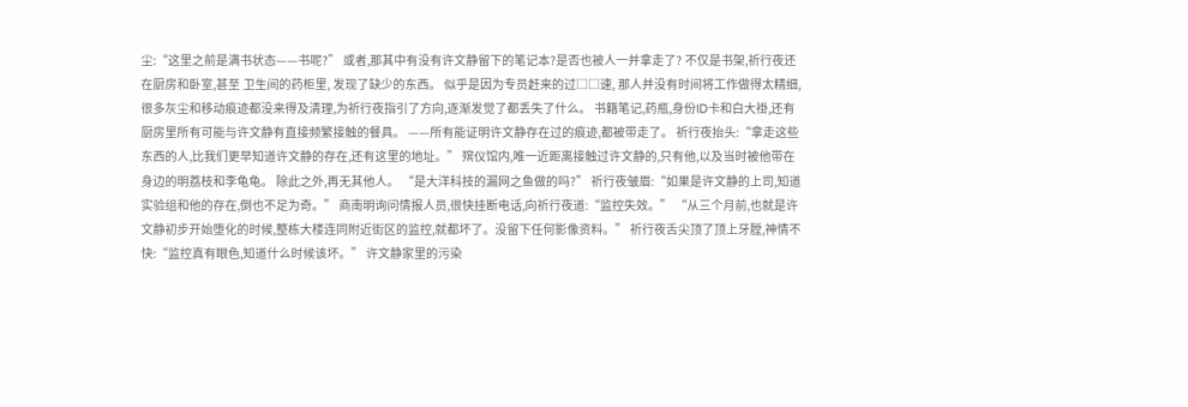尘:“这里之前是满书状态——书呢?” 或者,那其中有没有许文静留下的笔记本?是否也被人一并拿走了? 不仅是书架,祈行夜还在厨房和卧室,甚至 卫生间的药柜里, 发现了缺少的东西。 似乎是因为专员赶来的过□□速, 那人并没有时间将工作做得太精细,很多灰尘和移动痕迹都没来得及清理,为祈行夜指引了方向,逐渐发觉了都丢失了什么。 书籍笔记,药瓶,身份ID卡和白大褂,还有厨房里所有可能与许文静有直接频繁接触的餐具。 ——所有能证明许文静存在过的痕迹,都被带走了。 祈行夜抬头:“拿走这些东西的人,比我们更早知道许文静的存在,还有这里的地址。” 殡仪馆内,唯一近距离接触过许文静的,只有他,以及当时被他带在身边的明荔枝和李龟龟。 除此之外,再无其他人。 “是大洋科技的漏网之鱼做的吗?” 祈行夜皱眉:“如果是许文静的上司,知道实验组和他的存在,倒也不足为奇。” 商南明询问情报人员,很快挂断电话,向祈行夜道:“监控失效。” “从三个月前,也就是许文静初步开始堕化的时候,整栋大楼连同附近街区的监控,就都坏了。没留下任何影像资料。” 祈行夜舌尖顶了顶上牙膛,神情不快:“监控真有眼色,知道什么时候该坏。” 许文静家里的污染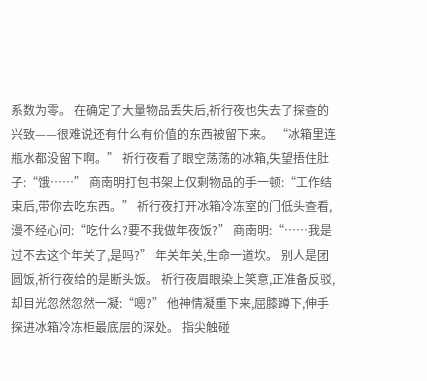系数为零。 在确定了大量物品丢失后,祈行夜也失去了探查的兴致——很难说还有什么有价值的东西被留下来。 “冰箱里连瓶水都没留下啊。” 祈行夜看了眼空荡荡的冰箱,失望捂住肚子:“饿……” 商南明打包书架上仅剩物品的手一顿:“工作结束后,带你去吃东西。” 祈行夜打开冰箱冷冻室的门低头查看,漫不经心问:“吃什么?要不我做年夜饭?” 商南明:“……我是过不去这个年关了,是吗?” 年关年关,生命一道坎。 别人是团圆饭,祈行夜给的是断头饭。 祈行夜眉眼染上笑意,正准备反驳,却目光忽然忽然一凝:“嗯?” 他神情凝重下来,屈膝蹲下,伸手探进冰箱冷冻柜最底层的深处。 指尖触碰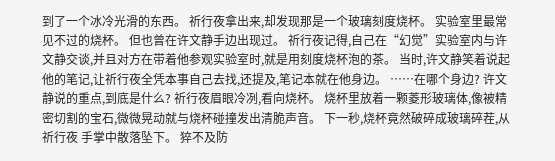到了一个冰冷光滑的东西。 祈行夜拿出来,却发现那是一个玻璃刻度烧杯。 实验室里最常见不过的烧杯。 但也曾在许文静手边出现过。 祈行夜记得,自己在“幻觉”实验室内与许文静交谈,并且对方在带着他参观实验室时,就是用刻度烧杯泡的茶。 当时,许文静笑着说起他的笔记,让祈行夜全凭本事自己去找,还提及,笔记本就在他身边。 ……在哪个身边? 许文静说的重点,到底是什么? 祈行夜眉眼冷冽,看向烧杯。 烧杯里放着一颗菱形玻璃体,像被精密切割的宝石,微微晃动就与烧杯碰撞发出清脆声音。 下一秒,烧杯竟然破碎成玻璃碎茬,从祈行夜 手掌中散落坠下。 猝不及防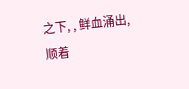之下, , 鲜血涌出,顺着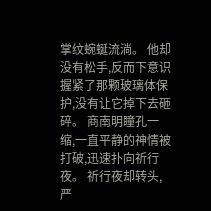掌纹蜿蜒流淌。 他却没有松手,反而下意识握紧了那颗玻璃体保护,没有让它掉下去砸碎。 商南明瞳孔一缩,一直平静的神情被打破,迅速扑向祈行夜。 祈行夜却转头,严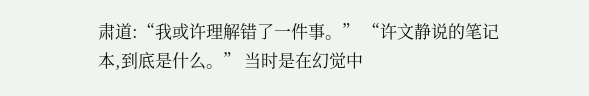肃道:“我或许理解错了一件事。” “许文静说的笔记本,到底是什么。” 当时是在幻觉中